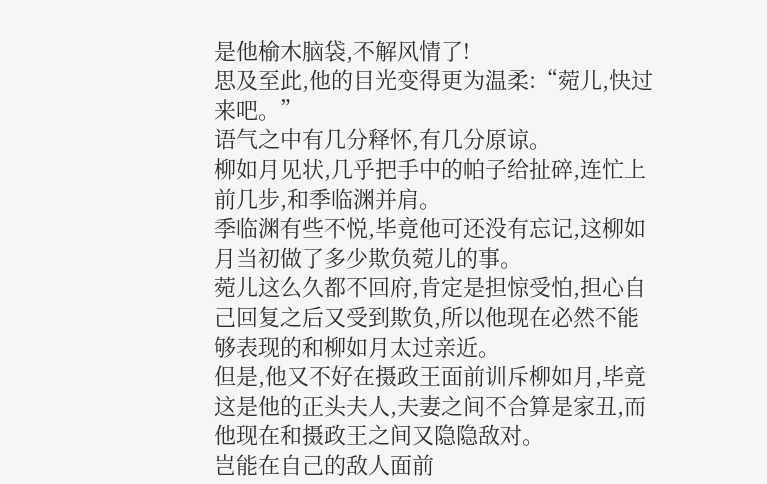是他榆木脑袋,不解风情了!
思及至此,他的目光变得更为温柔:“菀儿,快过来吧。”
语气之中有几分释怀,有几分原谅。
柳如月见状,几乎把手中的帕子给扯碎,连忙上前几步,和季临渊并肩。
季临渊有些不悦,毕竟他可还没有忘记,这柳如月当初做了多少欺负菀儿的事。
菀儿这么久都不回府,肯定是担惊受怕,担心自己回复之后又受到欺负,所以他现在必然不能够表现的和柳如月太过亲近。
但是,他又不好在摄政王面前训斥柳如月,毕竟这是他的正头夫人,夫妻之间不合算是家丑,而他现在和摄政王之间又隐隐敌对。
岂能在自己的敌人面前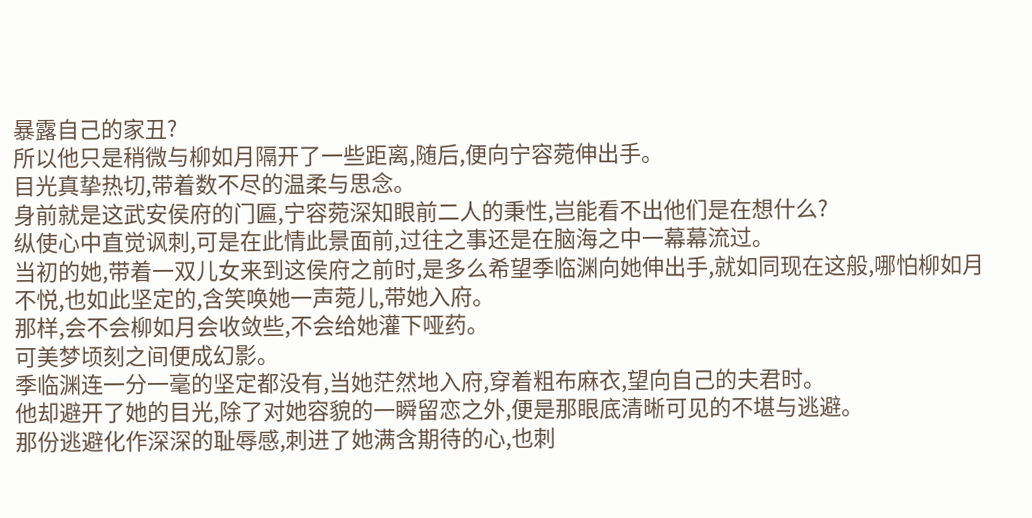暴露自己的家丑?
所以他只是稍微与柳如月隔开了一些距离,随后,便向宁容菀伸出手。
目光真挚热切,带着数不尽的温柔与思念。
身前就是这武安侯府的门匾,宁容菀深知眼前二人的秉性,岂能看不出他们是在想什么?
纵使心中直觉讽刺,可是在此情此景面前,过往之事还是在脑海之中一幕幕流过。
当初的她,带着一双儿女来到这侯府之前时,是多么希望季临渊向她伸出手,就如同现在这般,哪怕柳如月不悦,也如此坚定的,含笑唤她一声菀儿,带她入府。
那样,会不会柳如月会收敛些,不会给她灌下哑药。
可美梦顷刻之间便成幻影。
季临渊连一分一毫的坚定都没有,当她茫然地入府,穿着粗布麻衣,望向自己的夫君时。
他却避开了她的目光,除了对她容貌的一瞬留恋之外,便是那眼底清晰可见的不堪与逃避。
那份逃避化作深深的耻辱感,刺进了她满含期待的心,也刺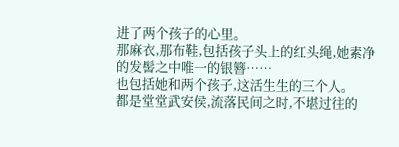进了两个孩子的心里。
那麻衣,那布鞋,包括孩子头上的红头绳,她素净的发髻之中唯一的银簪……
也包括她和两个孩子,这活生生的三个人。
都是堂堂武安侯,流落民间之时,不堪过往的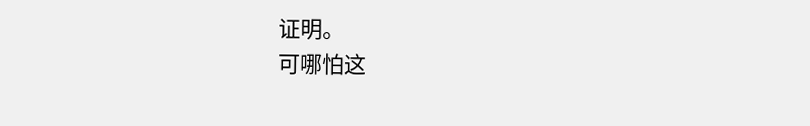证明。
可哪怕这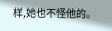样,她也不怪他的。